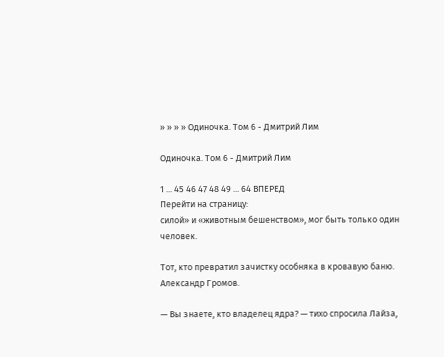» » » » Одиночка. Том 6 - Дмитрий Лим

Одиночка. Том 6 - Дмитрий Лим

1 ... 45 46 47 48 49 ... 64 ВПЕРЕД
Перейти на страницу:
силой» и «животным бешенством», мог быть только один человек.

Тот, кто превратил зачистку особняка в кровавую баню. Александр Громов.

— Вы знаете, кто владелец ядра? — тихо спросила Лайза,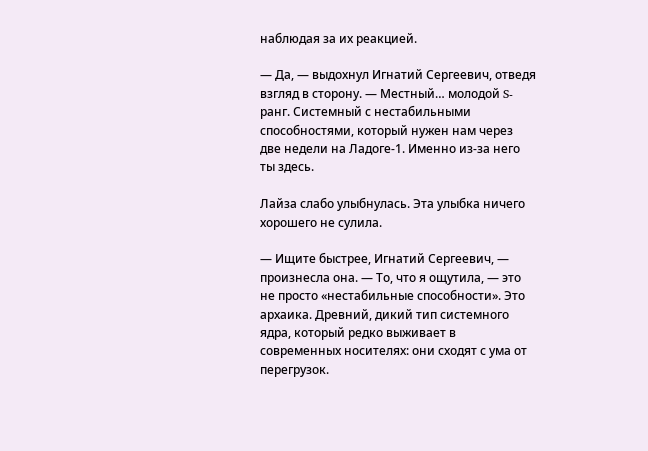наблюдая за их реакцией.

— Да, — выдохнул Игнатий Сергеевич, отведя взгляд в сторону. — Местный… молодой S-ранг. Системный с нестабильными способностями, который нужен нам через две недели на Ладоге-1. Именно из-за него ты здесь.

Лайза слабо улыбнулась. Эта улыбка ничего хорошего не сулила.

— Ищите быстрее, Игнатий Сергеевич, — произнесла она. — То, что я ощутила, — это не просто «нестабильные способности». Это архаика. Древний, дикий тип системного ядра, который редко выживает в современных носителях: они сходят с ума от перегрузок.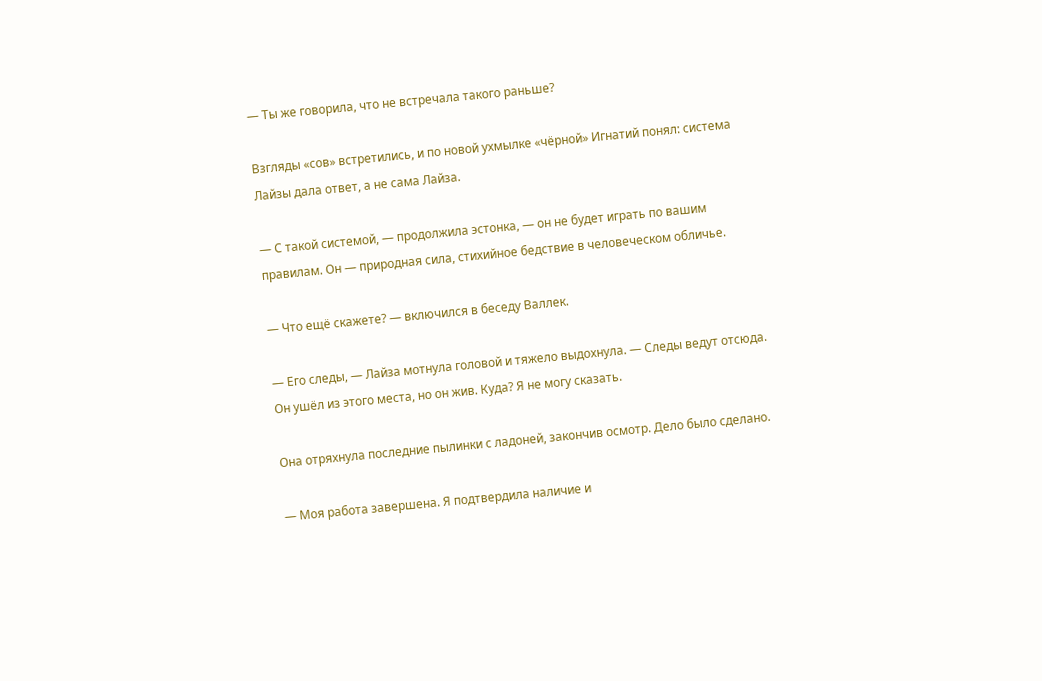— Ты же говорила, что не встречала такого раньше?

Взгляды «сов» встретились, и по новой ухмылке «чёрной» Игнатий понял: система Лайзы дала ответ, а не сама Лайза.

— С такой системой, — продолжила эстонка, — он не будет играть по вашим правилам. Он — природная сила, стихийное бедствие в человеческом обличье.

— Что ещё скажете? — включился в беседу Валлек.

— Его следы, — Лайза мотнула головой и тяжело выдохнула. — Следы ведут отсюда. Он ушёл из этого места, но он жив. Куда? Я не могу сказать.

Она отряхнула последние пылинки с ладоней, закончив осмотр. Дело было сделано.

— Моя работа завершена. Я подтвердила наличие и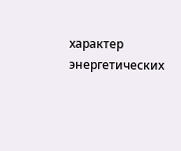характер энергетических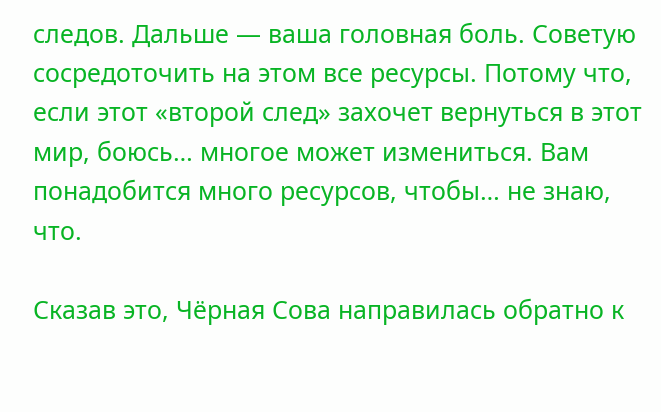следов. Дальше — ваша головная боль. Советую сосредоточить на этом все ресурсы. Потому что, если этот «второй след» захочет вернуться в этот мир, боюсь… многое может измениться. Вам понадобится много ресурсов, чтобы… не знаю, что.

Сказав это, Чёрная Сова направилась обратно к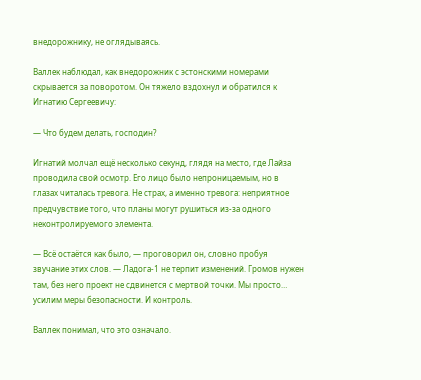внедорожнику, не оглядываясь.

Валлек наблюдал, как внедорожник с эстонскими номерами скрывается за поворотом. Он тяжело вздохнул и обратился к Игнатию Сергеевичу:

— Что будем делать, господин?

Игнатий молчал ещё несколько секунд, глядя на место, где Лайза проводила свой осмотр. Его лицо было непроницаемым, но в глазах читалась тревога. Не страх, а именно тревога: неприятное предчувствие того, что планы могут рушиться из-за одного неконтролируемого элемента.

— Всё остаётся как было, — проговорил он, словно пробуя звучание этих слов. — Ладога-1 не терпит изменений. Громов нужен там, без него проект не сдвинется с мертвой точки. Мы просто… усилим меры безопасности. И контроль.

Валлек понимал, что это означало.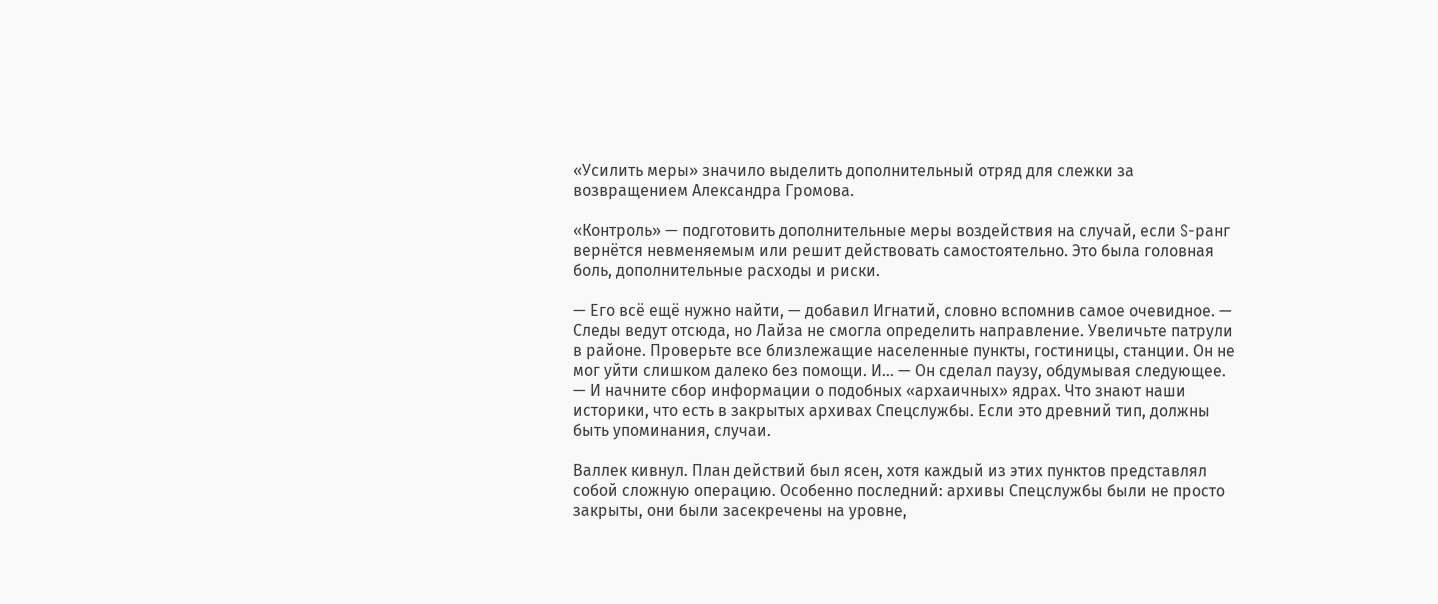«Усилить меры» значило выделить дополнительный отряд для слежки за возвращением Александра Громова.

«Контроль» — подготовить дополнительные меры воздействия на случай, если S-ранг вернётся невменяемым или решит действовать самостоятельно. Это была головная боль, дополнительные расходы и риски.

— Его всё ещё нужно найти, — добавил Игнатий, словно вспомнив самое очевидное. — Следы ведут отсюда, но Лайза не смогла определить направление. Увеличьте патрули в районе. Проверьте все близлежащие населенные пункты, гостиницы, станции. Он не мог уйти слишком далеко без помощи. И… — Он сделал паузу, обдумывая следующее. — И начните сбор информации о подобных «архаичных» ядрах. Что знают наши историки, что есть в закрытых архивах Спецслужбы. Если это древний тип, должны быть упоминания, случаи.

Валлек кивнул. План действий был ясен, хотя каждый из этих пунктов представлял собой сложную операцию. Особенно последний: архивы Спецслужбы были не просто закрыты, они были засекречены на уровне,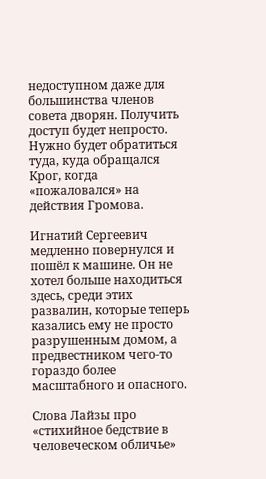недоступном даже для большинства членов совета дворян. Получить доступ будет непросто. Нужно будет обратиться туда, куда обращался Крог, когда «пожаловался» на действия Громова.

Игнатий Сергеевич медленно повернулся и пошёл к машине. Он не хотел больше находиться здесь, среди этих развалин, которые теперь казались ему не просто разрушенным домом, а предвестником чего-то гораздо более масштабного и опасного.

Слова Лайзы про «стихийное бедствие в человеческом обличье»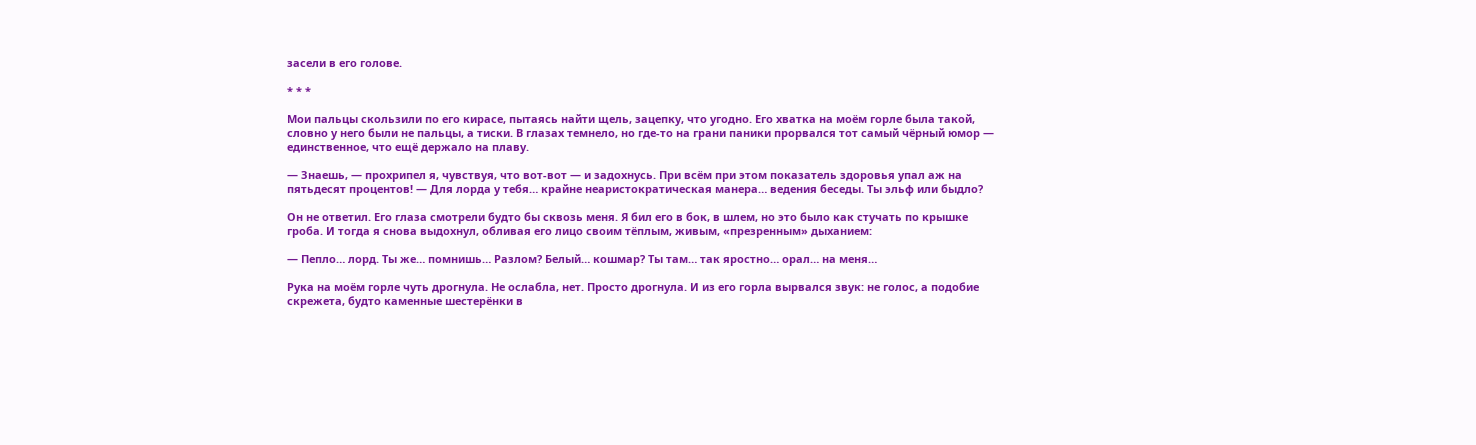засели в его голове.

* * *

Мои пальцы скользили по его кирасе, пытаясь найти щель, зацепку, что угодно. Его хватка на моём горле была такой, словно у него были не пальцы, а тиски. В глазах темнело, но где-то на грани паники прорвался тот самый чёрный юмор — единственное, что ещё держало на плаву.

— Знаешь, — прохрипел я, чувствуя, что вот-вот — и задохнусь. При всём при этом показатель здоровья упал аж на пятьдесят процентов! — Для лорда у тебя… крайне неаристократическая манера… ведения беседы. Ты эльф или быдло?

Он не ответил. Его глаза смотрели будто бы сквозь меня. Я бил его в бок, в шлем, но это было как стучать по крышке гроба. И тогда я снова выдохнул, обливая его лицо своим тёплым, живым, «презренным» дыханием:

— Пепло… лорд. Ты же… помнишь… Разлом? Белый… кошмар? Ты там… так яростно… орал… на меня…

Рука на моём горле чуть дрогнула. Не ослабла, нет. Просто дрогнула. И из его горла вырвался звук: не голос, а подобие скрежета, будто каменные шестерёнки в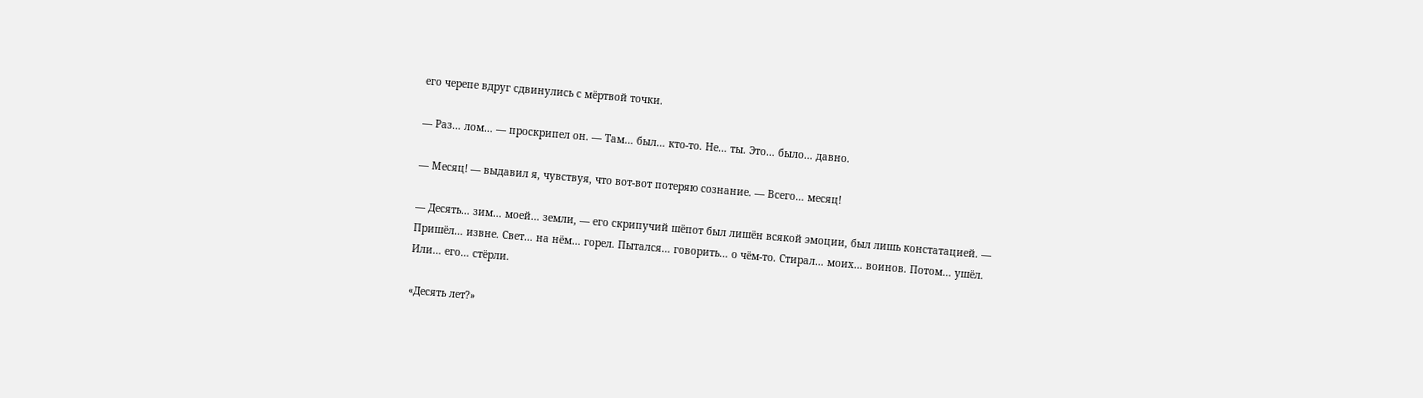его черепе вдруг сдвинулись с мёртвой точки.

— Раз… лом… — проскрипел он. — Там… был… кто-то. Не… ты. Это… было… давно.

— Месяц! — выдавил я, чувствуя, что вот-вот потеряю сознание. — Всего… месяц!

— Десять… зим… моей… земли, — его скрипучий шёпот был лишён всякой эмоции, был лишь констатацией. — Пришёл… извне. Свет… на нём… горел. Пытался… говорить… о чём-то. Стирал… моих… воинов. Потом… ушёл. Или… его… стёрли.

«Десять лет?»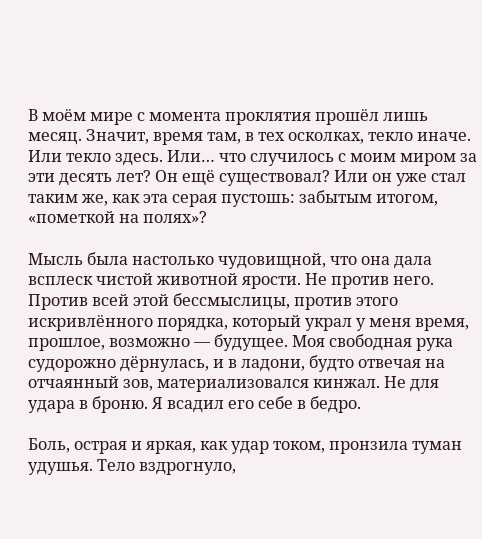В моём мире с момента проклятия прошёл лишь месяц. Значит, время там, в тех осколках, текло иначе. Или текло здесь. Или… что случилось с моим миром за эти десять лет? Он ещё существовал? Или он уже стал таким же, как эта серая пустошь: забытым итогом, «пометкой на полях»?

Мысль была настолько чудовищной, что она дала всплеск чистой животной ярости. Не против него. Против всей этой бессмыслицы, против этого искривлённого порядка, который украл у меня время, прошлое, возможно — будущее. Моя свободная рука судорожно дёрнулась, и в ладони, будто отвечая на отчаянный зов, материализовался кинжал. Не для удара в броню. Я всадил его себе в бедро.

Боль, острая и яркая, как удар током, пронзила туман удушья. Тело вздрогнуло,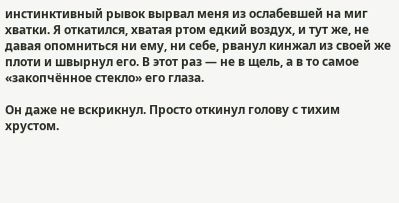инстинктивный рывок вырвал меня из ослабевшей на миг хватки. Я откатился, хватая ртом едкий воздух, и тут же, не давая опомниться ни ему, ни себе, рванул кинжал из своей же плоти и швырнул его. В этот раз — не в щель, а в то самое «закопчённое стекло» его глаза.

Он даже не вскрикнул. Просто откинул голову с тихим хрустом.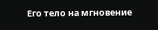Его тело на мгновение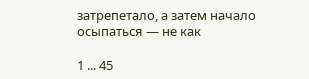затрепетало, а затем начало осыпаться — не как

1 ... 45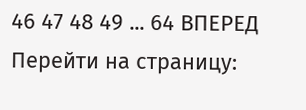46 47 48 49 ... 64 ВПЕРЕД
Перейти на страницу: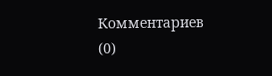Комментариев (0)